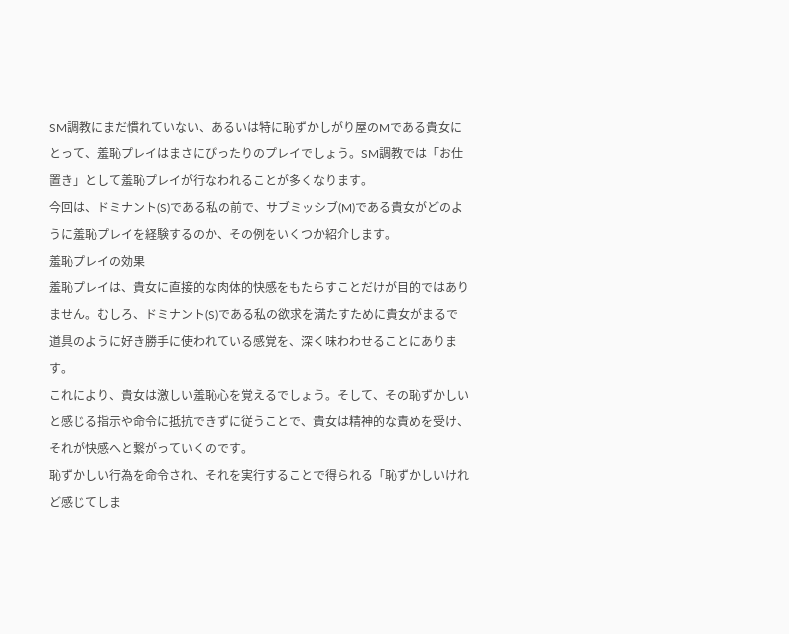SM調教にまだ慣れていない、あるいは特に恥ずかしがり屋のMである貴女にとって、羞恥プレイはまさにぴったりのプレイでしょう。SM調教では「お仕置き」として羞恥プレイが行なわれることが多くなります。
今回は、ドミナント(S)である私の前で、サブミッシブ(M)である貴女がどのように羞恥プレイを経験するのか、その例をいくつか紹介します。
羞恥プレイの効果
羞恥プレイは、貴女に直接的な肉体的快感をもたらすことだけが目的ではありません。むしろ、ドミナント(S)である私の欲求を満たすために貴女がまるで道具のように好き勝手に使われている感覚を、深く味わわせることにあります。
これにより、貴女は激しい羞恥心を覚えるでしょう。そして、その恥ずかしいと感じる指示や命令に抵抗できずに従うことで、貴女は精神的な責めを受け、それが快感へと繋がっていくのです。
恥ずかしい行為を命令され、それを実行することで得られる「恥ずかしいけれど感じてしま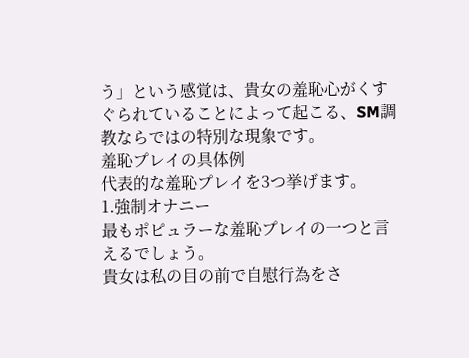う」という感覚は、貴女の羞恥心がくすぐられていることによって起こる、SM調教ならではの特別な現象です。
羞恥プレイの具体例
代表的な羞恥プレイを3つ挙げます。
1.強制オナニー
最もポピュラーな羞恥プレイの一つと言えるでしょう。
貴女は私の目の前で自慰行為をさ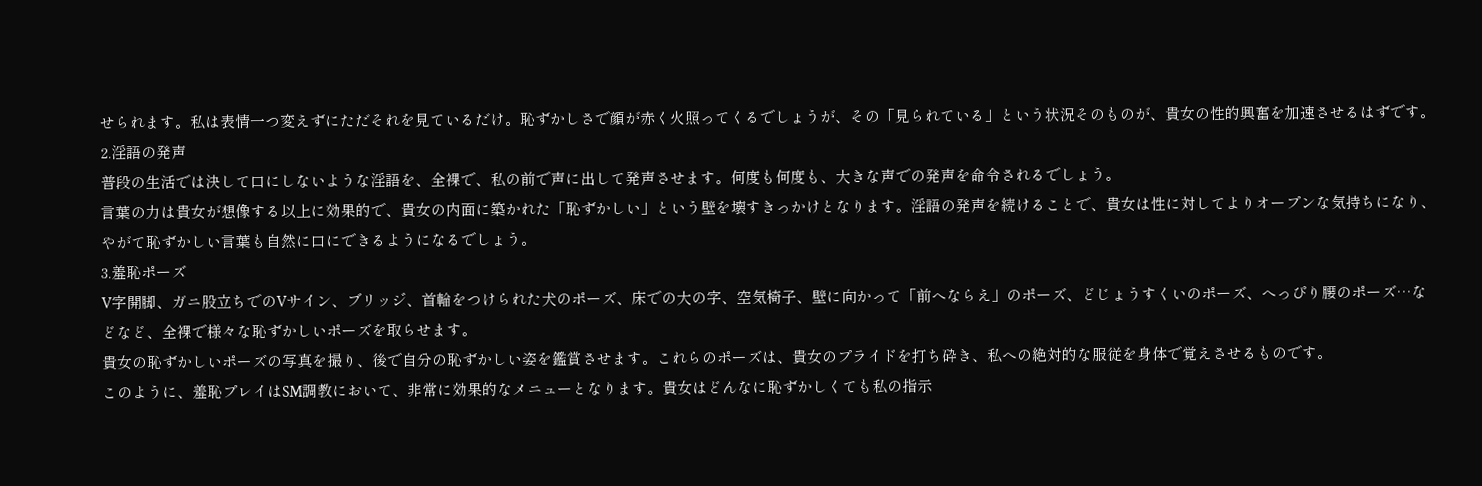せられます。私は表情一つ変えずにただそれを見ているだけ。恥ずかしさで顔が赤く火照ってくるでしょうが、その「見られている」という状況そのものが、貴女の性的興奮を加速させるはずです。
2.淫語の発声
普段の生活では決して口にしないような淫語を、全裸で、私の前で声に出して発声させます。何度も何度も、大きな声での発声を命令されるでしょう。
言葉の力は貴女が想像する以上に効果的で、貴女の内面に築かれた「恥ずかしい」という壁を壊すきっかけとなります。淫語の発声を続けることで、貴女は性に対してよりオープンな気持ちになり、やがて恥ずかしい言葉も自然に口にできるようになるでしょう。
3.羞恥ポーズ
V字開脚、ガニ股立ちでのVサイン、ブリッジ、首輪をつけられた犬のポーズ、床での大の字、空気椅子、壁に向かって「前へならえ」のポーズ、どじょうすくいのポーズ、へっぴり腰のポーズ…などなど、全裸で様々な恥ずかしいポーズを取らせます。
貴女の恥ずかしいポーズの写真を撮り、後で自分の恥ずかしい姿を鑑賞させます。これらのポーズは、貴女のプライドを打ち砕き、私への絶対的な服従を身体で覚えさせるものです。
このように、羞恥プレイはSM調教において、非常に効果的なメニューとなります。貴女はどんなに恥ずかしくても私の指示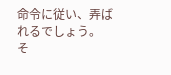命令に従い、弄ばれるでしょう。
そ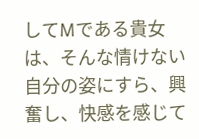してMである貴女は、そんな情けない自分の姿にすら、興奮し、快感を感じて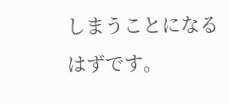しまうことになるはずです。